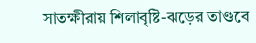সাতক্ষীরায় শিলাবৃষ্টি-ঝড়ের তাণ্ডবে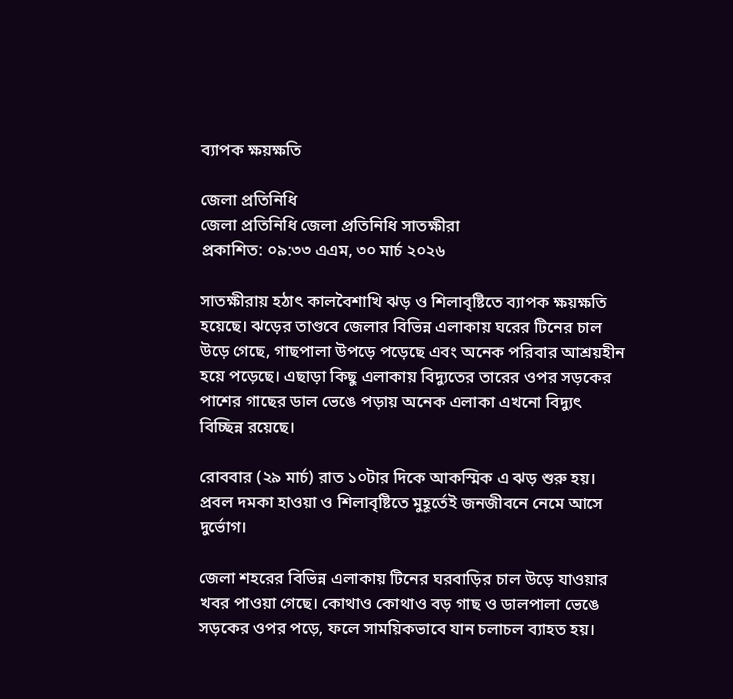ব্যাপক ক্ষয়ক্ষতি

জেলা প্রতিনিধি
জেলা প্রতিনিধি জেলা প্রতিনিধি সাতক্ষীরা
প্রকাশিত: ০৯:৩৩ এএম, ৩০ মার্চ ২০২৬

সাতক্ষীরায় হঠাৎ কালবৈশাখি ঝড় ও শিলাবৃষ্টিতে ব্যাপক ক্ষয়ক্ষতি হয়েছে। ঝড়ের তাণ্ডবে জেলার বিভিন্ন এলাকায় ঘরের টিনের চাল উড়ে গেছে, গাছপালা উপড়ে পড়েছে এবং অনেক পরিবার আশ্রয়হীন হয়ে পড়েছে। এছাড়া কিছু এলাকায় বিদ্যুতের তারের ওপর সড়কের পাশের গাছের ডাল ভেঙে পড়ায় অনেক এলাকা এখনো বিদ্যুৎ বিচ্ছিন্ন রয়েছে।

রোববার (২৯ মার্চ) রাত ১০টার দিকে আকস্মিক এ ঝড় শুরু হয়। প্রবল দমকা হাওয়া ও শিলাবৃষ্টিতে মুহূর্তেই জনজীবনে নেমে আসে দুর্ভোগ।

জেলা শহরের বিভিন্ন এলাকায় টিনের ঘরবাড়ির চাল উড়ে যাওয়ার খবর পাওয়া গেছে। কোথাও কোথাও বড় গাছ ও ডালপালা ভেঙে সড়কের ওপর পড়ে, ফলে সাময়িকভাবে যান চলাচল ব্যাহত হয়।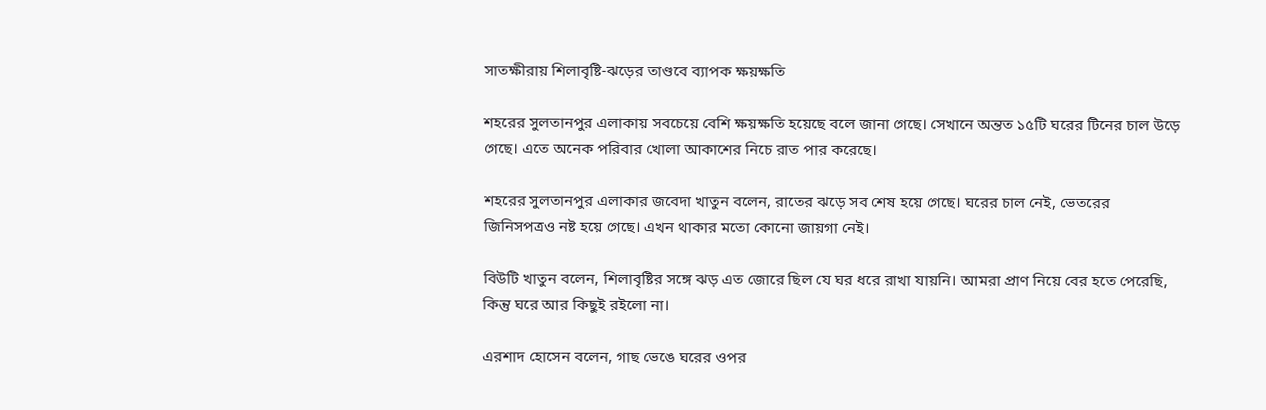সাতক্ষীরায় শিলাবৃষ্টি-ঝড়ের তাণ্ডবে ব্যাপক ক্ষয়ক্ষতি

শহরের সুলতানপুর এলাকায় সবচেয়ে বেশি ক্ষয়ক্ষতি হয়েছে বলে জানা গেছে। সেখানে অন্তত ১৫টি ঘরের টিনের চাল উড়ে গেছে। এতে অনেক পরিবার খোলা আকাশের নিচে রাত পার করেছে।

শহরের সুলতানপুর এলাকার জবেদা খাতুন বলেন, রাতের ঝড়ে সব শেষ হয়ে গেছে। ঘরের চাল নেই, ভেতরের জিনিসপত্রও নষ্ট হয়ে গেছে। এখন থাকার মতো কোনো জায়গা নেই।

বিউটি খাতুন বলেন, শিলাবৃষ্টির সঙ্গে ঝড় এত জোরে ছিল যে ঘর ধরে রাখা যায়নি। আমরা প্রাণ নিয়ে বের হতে পেরেছি, কিন্তু ঘরে আর কিছুই রইলো না।

এরশাদ হোসেন বলেন, গাছ ভেঙে ঘরের ওপর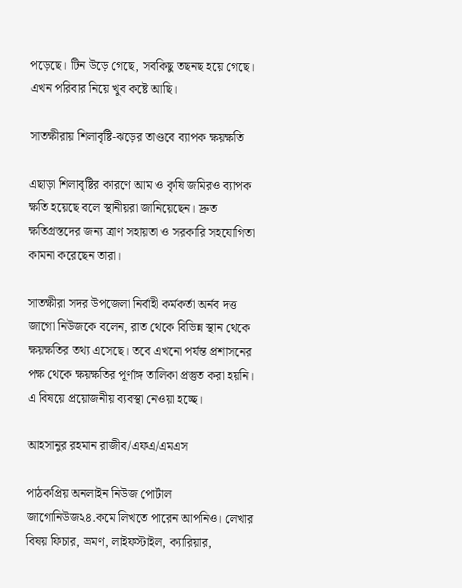পড়েছে। টিন উড়ে গেছে, সবকিছু তছনছ হয়ে গেছে। এখন পরিবার নিয়ে খুব কষ্টে আছি।

সাতক্ষীরায় শিলাবৃষ্টি-ঝড়ের তাণ্ডবে ব্যাপক ক্ষয়ক্ষতি

এছাড়া শিলাবৃষ্টির কারণে আম ও কৃষি জমিরও ব্যাপক ক্ষতি হয়েছে বলে স্থানীয়রা জানিয়েছেন। দ্রুত ক্ষতিগ্রস্তদের জন্য ত্রাণ সহায়তা ও সরকারি সহযোগিতা কামনা করেছেন তারা।

সাতক্ষীরা সদর উপজেলা নির্বাহী কর্মকর্তা অর্নব দত্ত জাগো নিউজকে বলেন, রাত থেকে বিভিন্ন স্থান থেকে ক্ষয়ক্ষতির তথ্য এসেছে। তবে এখনো পর্যন্ত প্রশাসনের পক্ষ থেকে ক্ষয়ক্ষতির পূর্ণাঙ্গ তালিকা প্রস্তুত করা হয়নি। এ বিষয়ে প্রয়োজনীয় ব্যবস্থা নেওয়া হচ্ছে।

আহসানুর রহমান রাজীব/এফএ/এমএস

পাঠকপ্রিয় অনলাইন নিউজ পোর্টাল জাগোনিউজ২৪.কমে লিখতে পারেন আপনিও। লেখার বিষয় ফিচার, ভ্রমণ, লাইফস্টাইল, ক্যারিয়ার,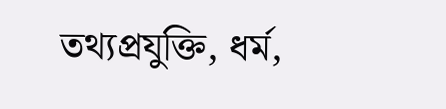তথ্যপ্রযুক্তি, ধর্ম,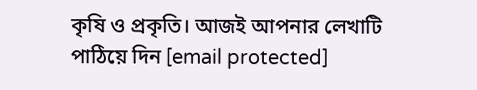কৃষি ও প্রকৃতি। আজই আপনার লেখাটি পাঠিয়ে দিন [email protected]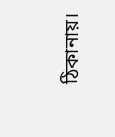ঠিকানায়।